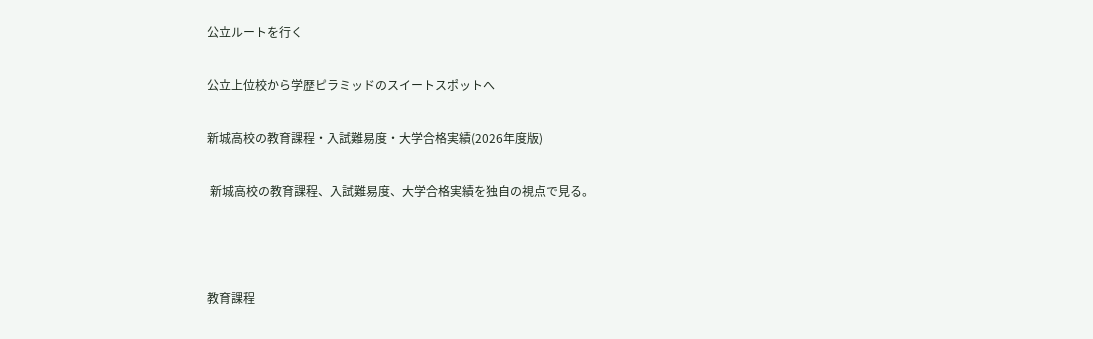公立ルートを行く

公立上位校から学歴ピラミッドのスイートスポットへ

新城高校の教育課程・入試難易度・大学合格実績(2026年度版)

 新城高校の教育課程、入試難易度、大学合格実績を独自の視点で見る。



教育課程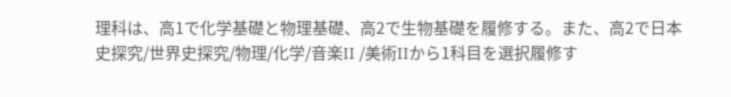理科は、高1で化学基礎と物理基礎、高2で生物基礎を履修する。また、高2で日本史探究/世界史探究/物理/化学/音楽II /美術IIから1科目を選択履修す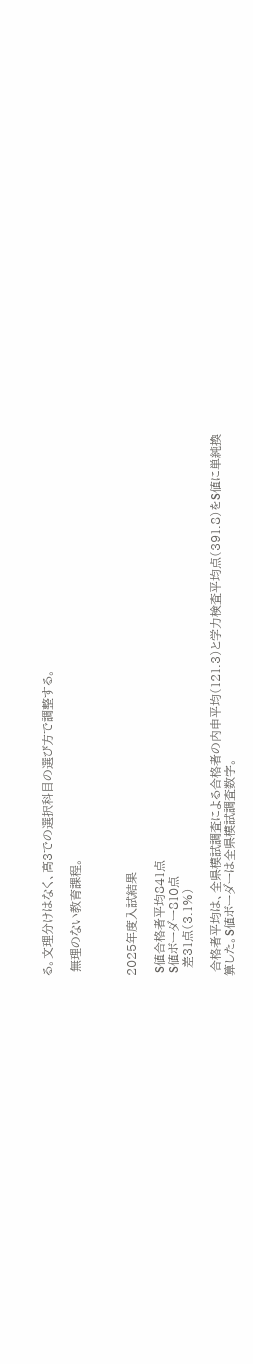る。文理分けはなく、高3での選択科目の選び方で調整する。

 無理のない教育課程。



2025年度入試結果

 S値合格者平均841点
 S値ボーダー810点
  差31点(3.1%)

 合格者平均は、全県模試調査による合格者の内申平均(121.3)と学力検査平均点(391.8)をS値に単純換算した。S値ボーダーは全県模試調査数字。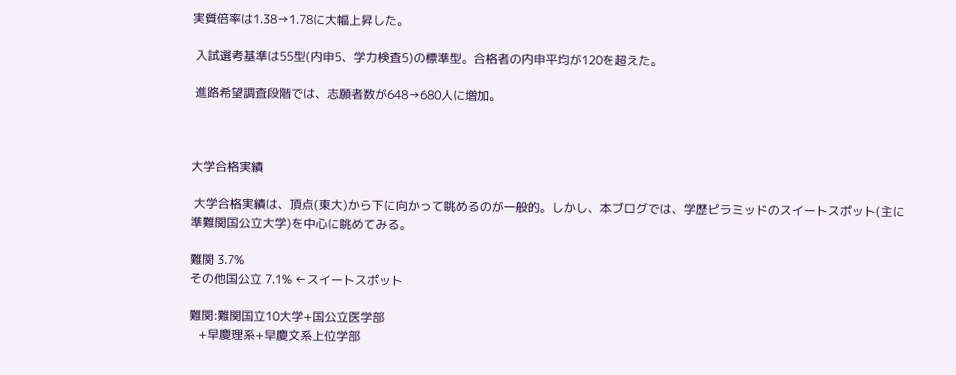実質倍率は1.38→1.78に大幅上昇した。

 入試選考基準は55型(内申5、学力検査5)の標準型。合格者の内申平均が120を超えた。

 進路希望調査段階では、志願者数が648→680人に増加。



大学合格実績

 大学合格実績は、頂点(東大)から下に向かって眺めるのが一般的。しかし、本ブログでは、学歴ピラミッドのスイートスポット(主に準難関国公立大学)を中心に眺めてみる。

難関 3.7%
その他国公立 7.1% ←スイートスポット

難関:難関国立10大学+国公立医学部
   +早慶理系+早慶文系上位学部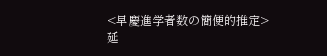<早慶進学者数の簡便的推定>
延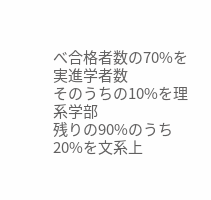べ合格者数の70%を実進学者数
そのうちの10%を理系学部
残りの90%のうち20%を文系上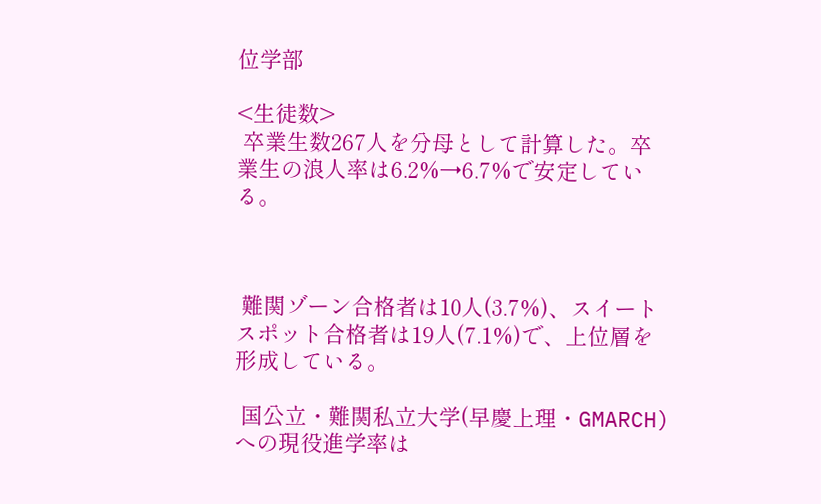位学部

<生徒数>
 卒業生数267人を分母として計算した。卒業生の浪人率は6.2%→6.7%で安定している。



 難関ゾーン合格者は10人(3.7%)、スイートスポット合格者は19人(7.1%)で、上位層を形成している。

 国公立・難関私立大学(早慶上理・GMARCH)への現役進学率は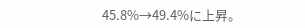45.8%→49.4%に上昇。